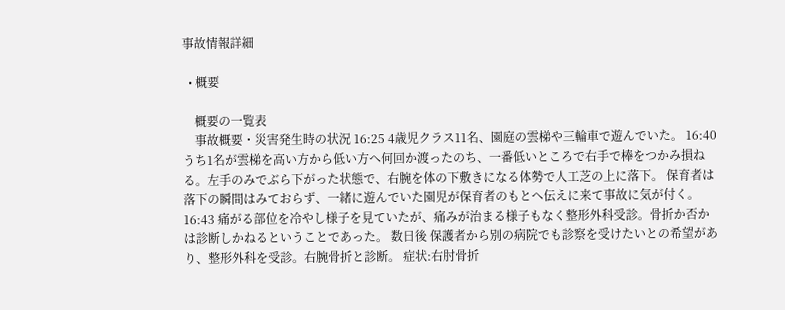事故情報詳細

  • 概要

    概要の一覧表
    事故概要・災害発生時の状況 16:25 4歳児クラス11名、園庭の雲梯や三輪車で遊んでいた。 16:40 うち1名が雲梯を高い方から低い方へ何回か渡ったのち、一番低いところで右手で棒をつかみ損ねる。左手のみでぶら下がった状態で、右腕を体の下敷きになる体勢で人工芝の上に落下。 保育者は落下の瞬間はみておらず、一緒に遊んでいた園児が保育者のもとへ伝えに来て事故に気が付く。 16:43 痛がる部位を冷やし様子を見ていたが、痛みが治まる様子もなく整形外科受診。骨折か否かは診断しかねるということであった。 数日後 保護者から別の病院でも診察を受けたいとの希望があり、整形外科を受診。右腕骨折と診断。 症状:右肘骨折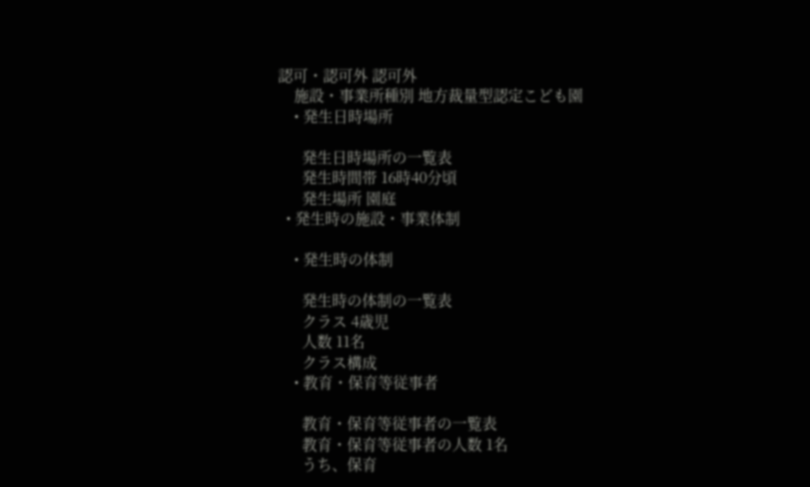認可・認可外 認可外
    施設・事業所種別 地方裁量型認定こども園
    • 発生日時場所

      発生日時場所の一覧表
      発生時間帯 16時40分頃
      発生場所 園庭
  • 発生時の施設・事業体制

    • 発生時の体制

      発生時の体制の一覧表
      クラス 4歳児
      人数 11名
      クラス構成
    • 教育・保育等従事者

      教育・保育等従事者の一覧表
      教育・保育等従事者の人数 1名
      うち、保育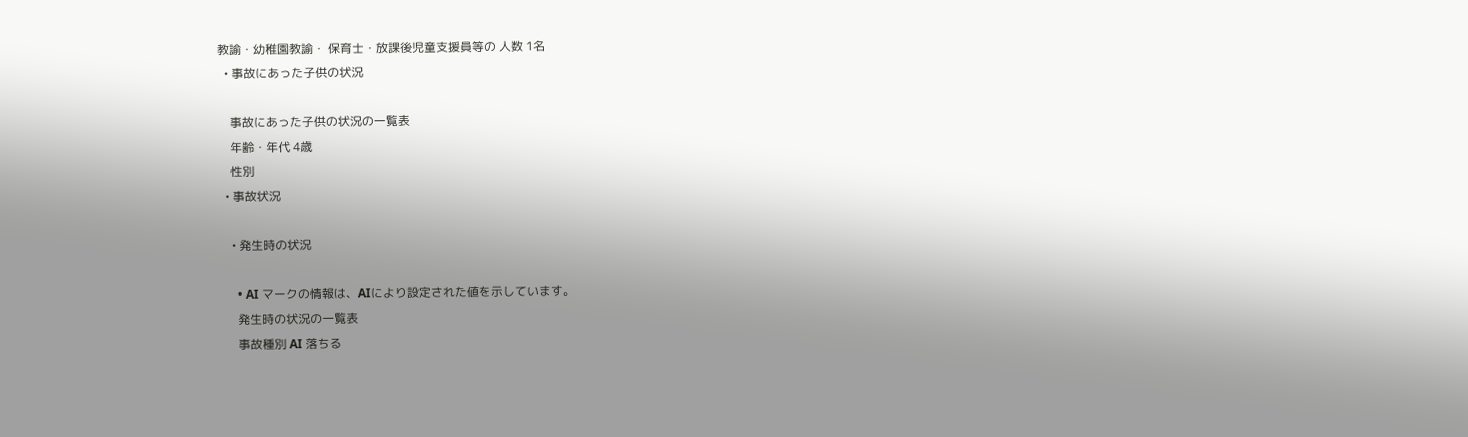教諭・幼稚園教諭・ 保育士・放課後児童支援員等の 人数 1名
  • 事故にあった子供の状況

    事故にあった子供の状況の一覧表
    年齢・年代 4歳
    性別
  • 事故状況

    • 発生時の状況

      • AI マークの情報は、AIにより設定された値を示しています。
      発生時の状況の一覧表
      事故種別 AI 落ちる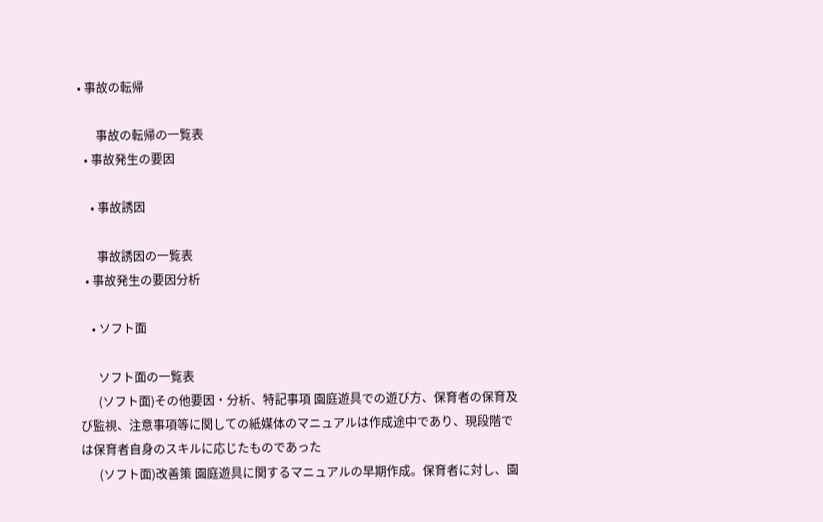• 事故の転帰

      事故の転帰の一覧表
  • 事故発生の要因

    • 事故誘因

      事故誘因の一覧表
  • 事故発生の要因分析

    • ソフト面

      ソフト面の一覧表
      (ソフト面)その他要因・分析、特記事項 園庭遊具での遊び方、保育者の保育及び監視、注意事項等に関しての紙媒体のマニュアルは作成途中であり、現段階では保育者自身のスキルに応じたものであった
      (ソフト面)改善策 園庭遊具に関するマニュアルの早期作成。保育者に対し、園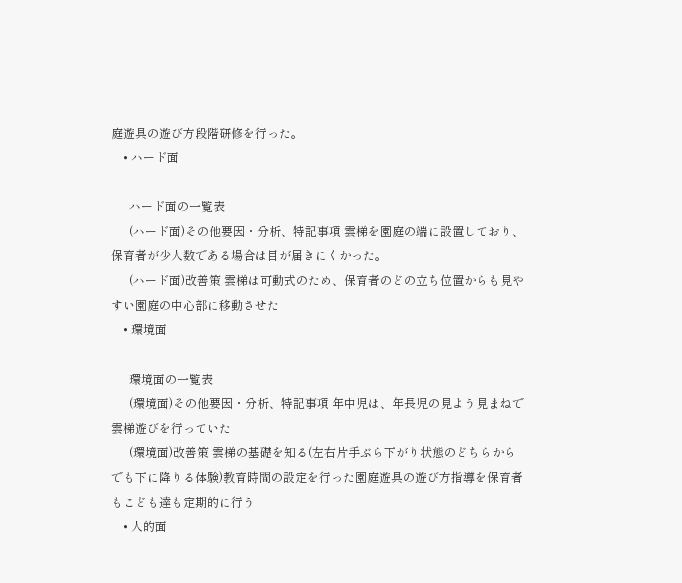庭遊具の遊び方段階研修を行った。
    • ハード面

      ハード面の一覧表
      (ハード面)その他要因・分析、特記事項 雲梯を園庭の端に設置しており、保育者が少人数である場合は目が届きにくかった。
      (ハード面)改善策 雲梯は可動式のため、保育者のどの立ち位置からも見やすい園庭の中心部に移動させた
    • 環境面

      環境面の一覧表
      (環境面)その他要因・分析、特記事項 年中児は、年長児の見よう見まねで雲梯遊びを行っていた
      (環境面)改善策 雲梯の基礎を知る(左右片手ぶら下がり状態のどちらからでも下に降りる体験)教育時間の設定を行った園庭遊具の遊び方指導を保育者もこども達も定期的に行う
    • 人的面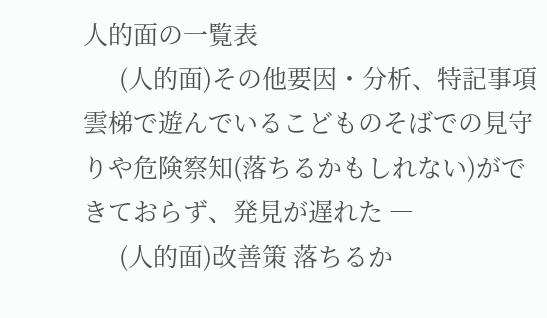人的面の一覧表
      (人的面)その他要因・分析、特記事項 雲梯で遊んでいるこどものそばでの見守りや危険察知(落ちるかもしれない)ができておらず、発見が遅れた ―
      (人的面)改善策 落ちるか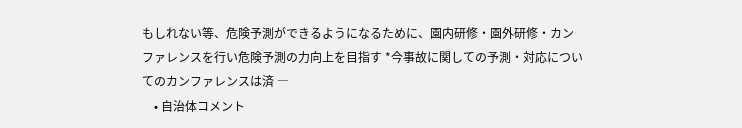もしれない等、危険予測ができるようになるために、園内研修・園外研修・カンファレンスを行い危険予測の力向上を目指す *今事故に関しての予測・対応についてのカンファレンスは済 ―
    • 自治体コメント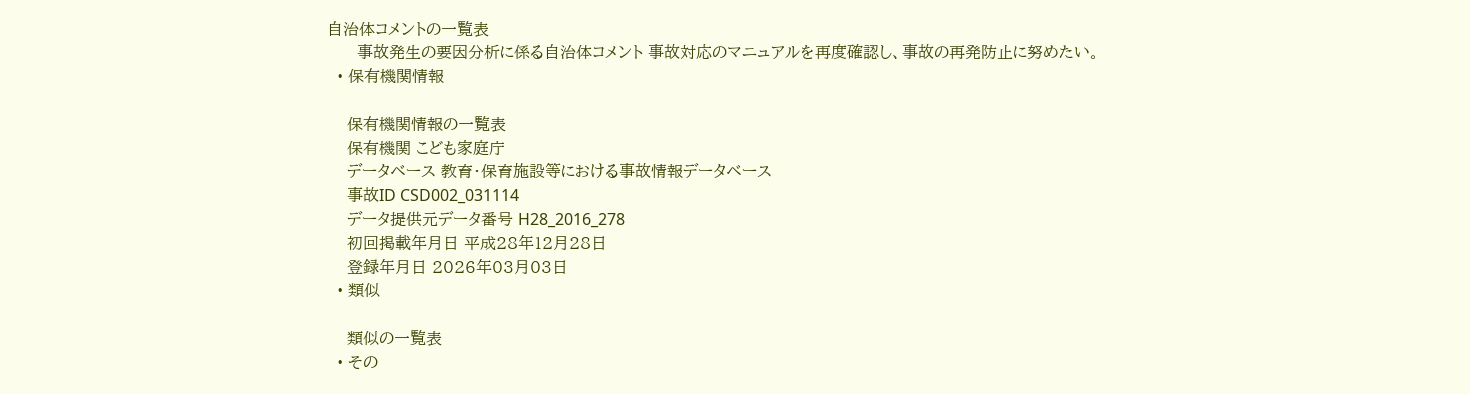自治体コメントの一覧表
      事故発生の要因分析に係る自治体コメント 事故対応のマニュアルを再度確認し、事故の再発防止に努めたい。
  • 保有機関情報

    保有機関情報の一覧表
    保有機関 こども家庭庁
    データベース 教育・保育施設等における事故情報データベース
    事故ID CSD002_031114
    データ提供元データ番号 H28_2016_278
    初回掲載年月日 平成28年12月28日
    登録年月日 2026年03月03日
  • 類似

    類似の一覧表
  • その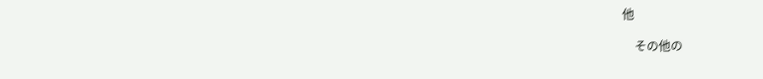他

    その他の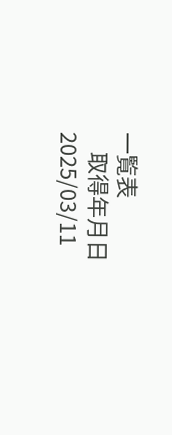一覧表
    取得年月日 2025/03/11